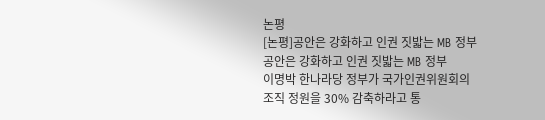논평
[논평]공안은 강화하고 인권 짓밟는 MB 정부
공안은 강화하고 인권 짓밟는 MB 정부
이명박 한나라당 정부가 국가인권위원회의 조직 정원을 30% 감축하라고 통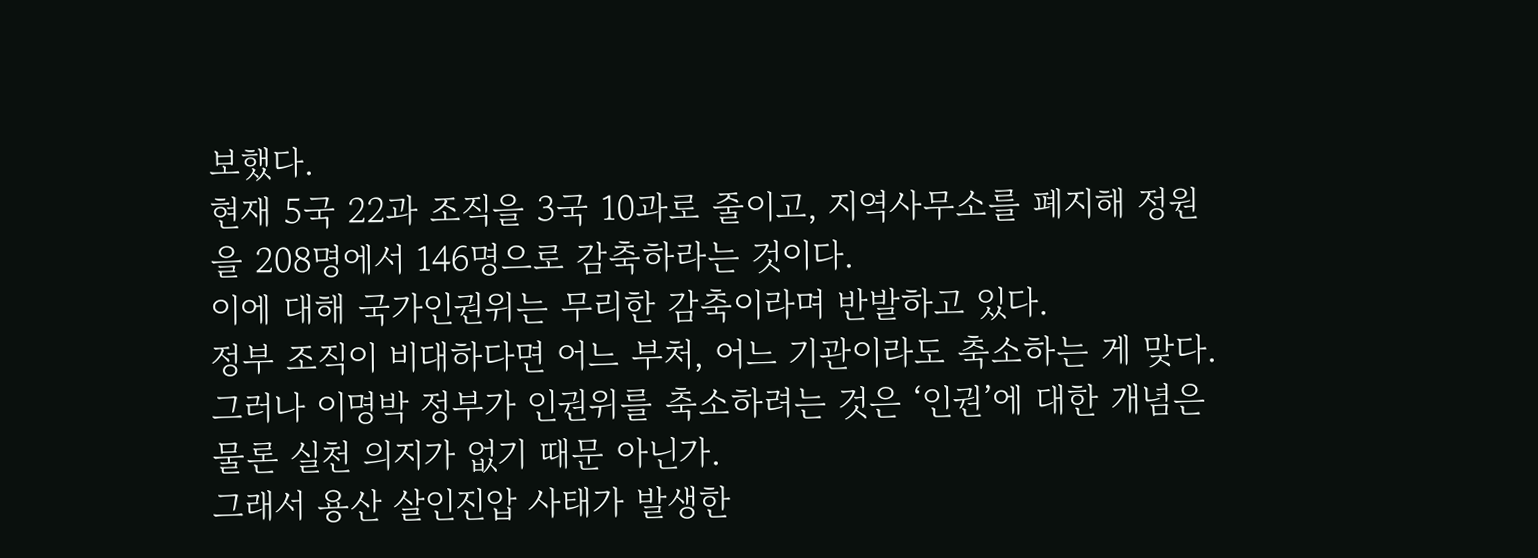보했다.
현재 5국 22과 조직을 3국 10과로 줄이고, 지역사무소를 폐지해 정원을 208명에서 146명으로 감축하라는 것이다.
이에 대해 국가인권위는 무리한 감축이라며 반발하고 있다.
정부 조직이 비대하다면 어느 부처, 어느 기관이라도 축소하는 게 맞다.
그러나 이명박 정부가 인권위를 축소하려는 것은 ‘인권’에 대한 개념은 물론 실천 의지가 없기 때문 아닌가.
그래서 용산 살인진압 사태가 발생한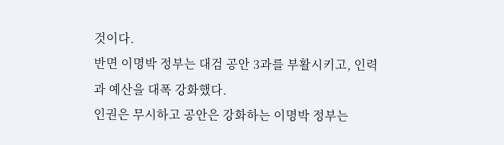것이다.
반면 이명박 정부는 대검 공안 3과를 부활시키고, 인력과 예산을 대폭 강화했다.
인권은 무시하고 공안은 강화하는 이명박 정부는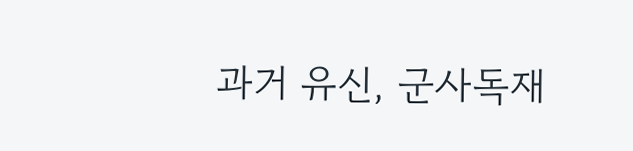과거 유신, 군사독재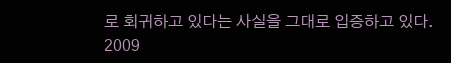로 회귀하고 있다는 사실을 그대로 입증하고 있다.
2009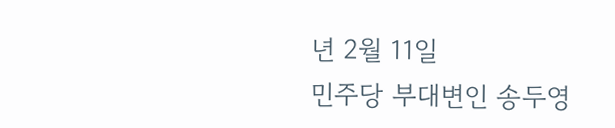년 2월 11일
민주당 부대변인 송두영